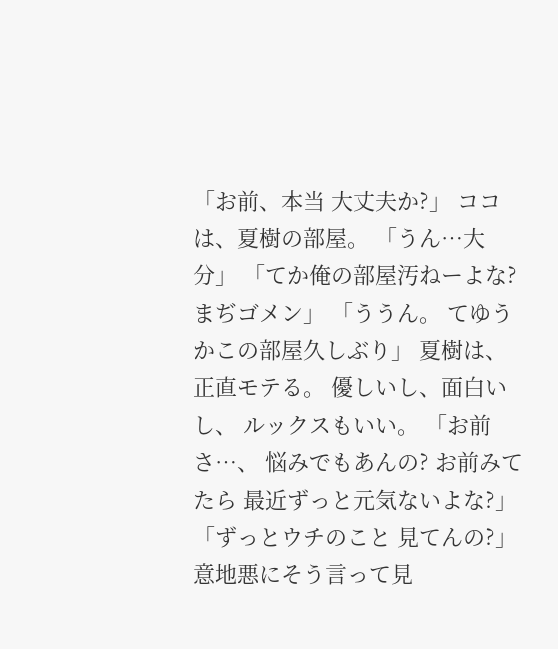「お前、本当 大丈夫か?」 ココは、夏樹の部屋。 「うん…大分」 「てか俺の部屋汚ねーよな? まぢゴメン」 「ううん。 てゆうかこの部屋久しぶり」 夏樹は、正直モテる。 優しいし、面白いし、 ルックスもいい。 「お前さ…、 悩みでもあんの? お前みてたら 最近ずっと元気ないよな?」 「ずっとウチのこと 見てんの?」 意地悪にそう言って見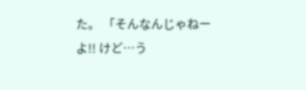た。 「そんなんじゃねーよ!! けど…う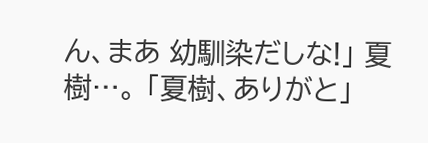ん、まあ 幼馴染だしな!」 夏樹…。 「夏樹、ありがと」